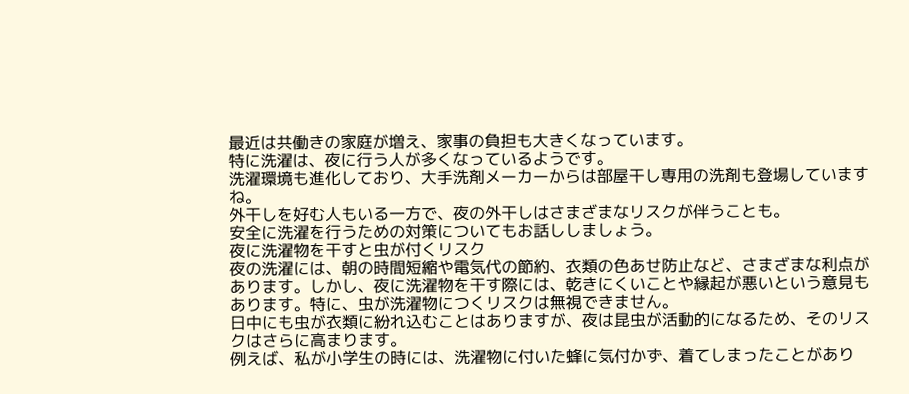最近は共働きの家庭が増え、家事の負担も大きくなっています。
特に洗濯は、夜に行う人が多くなっているようです。
洗濯環境も進化しており、大手洗剤メーカーからは部屋干し専用の洗剤も登場していますね。
外干しを好む人もいる一方で、夜の外干しはさまざまなリスクが伴うことも。
安全に洗濯を行うための対策についてもお話ししましょう。
夜に洗濯物を干すと虫が付くリスク
夜の洗濯には、朝の時間短縮や電気代の節約、衣類の色あせ防止など、さまざまな利点があります。しかし、夜に洗濯物を干す際には、乾きにくいことや縁起が悪いという意見もあります。特に、虫が洗濯物につくリスクは無視できません。
日中にも虫が衣類に紛れ込むことはありますが、夜は昆虫が活動的になるため、そのリスクはさらに高まります。
例えば、私が小学生の時には、洗濯物に付いた蜂に気付かず、着てしまったことがあり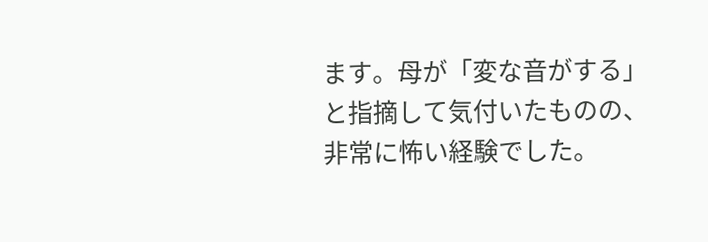ます。母が「変な音がする」と指摘して気付いたものの、非常に怖い経験でした。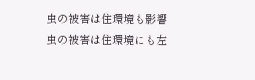虫の被害は住環境も影響
虫の被害は住環境にも左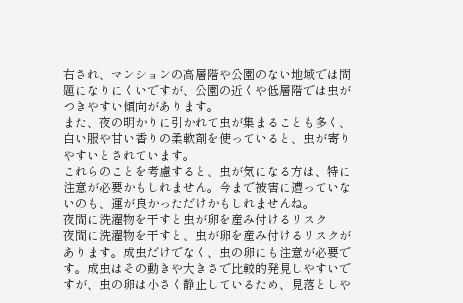右され、マンションの高層階や公園のない地域では問題になりにくいですが、公園の近くや低層階では虫がつきやすい傾向があります。
また、夜の明かりに引かれて虫が集まることも多く、白い服や甘い香りの柔軟剤を使っていると、虫が寄りやすいとされています。
これらのことを考慮すると、虫が気になる方は、特に注意が必要かもしれません。今まで被害に遭っていないのも、運が良かっただけかもしれませんね。
夜間に洗濯物を干すと虫が卵を産み付けるリスク
夜間に洗濯物を干すと、虫が卵を産み付けるリスクがあります。成虫だけでなく、虫の卵にも注意が必要です。成虫はその動きや大きさで比較的発見しやすいですが、虫の卵は小さく静止しているため、見落としや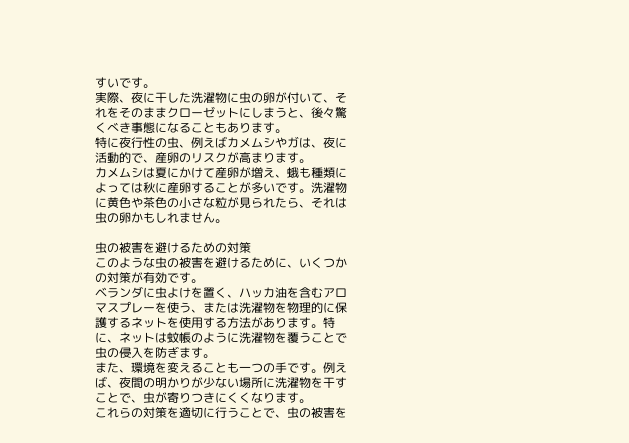すいです。
実際、夜に干した洗濯物に虫の卵が付いて、それをそのままクローゼットにしまうと、後々驚くべき事態になることもあります。
特に夜行性の虫、例えばカメムシやガは、夜に活動的で、産卵のリスクが高まります。
カメムシは夏にかけて産卵が増え、蛾も種類によっては秋に産卵することが多いです。洗濯物に黄色や茶色の小さな粒が見られたら、それは虫の卵かもしれません。

虫の被害を避けるための対策
このような虫の被害を避けるために、いくつかの対策が有効です。
ベランダに虫よけを置く、ハッカ油を含むアロマスプレーを使う、または洗濯物を物理的に保護するネットを使用する方法があります。特に、ネットは蚊帳のように洗濯物を覆うことで虫の侵入を防ぎます。
また、環境を変えることも一つの手です。例えば、夜間の明かりが少ない場所に洗濯物を干すことで、虫が寄りつきにくくなります。
これらの対策を適切に行うことで、虫の被害を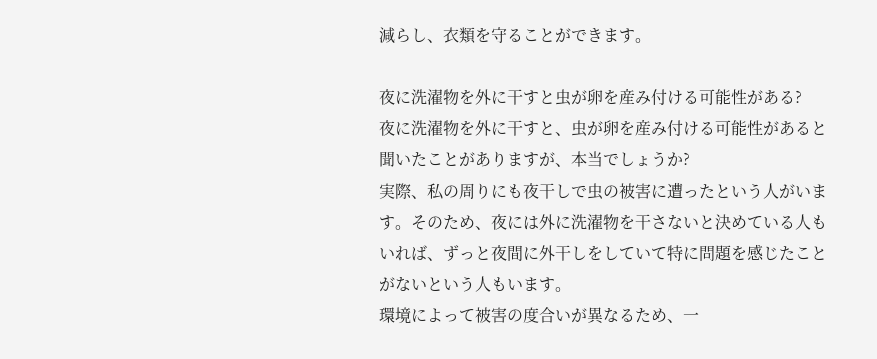減らし、衣類を守ることができます。

夜に洗濯物を外に干すと虫が卵を産み付ける可能性がある?
夜に洗濯物を外に干すと、虫が卵を産み付ける可能性があると聞いたことがありますが、本当でしょうか?
実際、私の周りにも夜干しで虫の被害に遭ったという人がいます。そのため、夜には外に洗濯物を干さないと決めている人もいれば、ずっと夜間に外干しをしていて特に問題を感じたことがないという人もいます。
環境によって被害の度合いが異なるため、一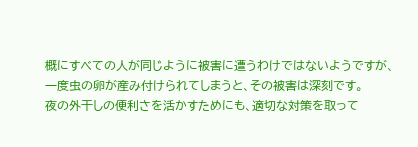概にすべての人が同じように被害に遭うわけではないようですが、一度虫の卵が産み付けられてしまうと、その被害は深刻です。
夜の外干しの便利さを活かすためにも、適切な対策を取って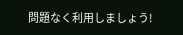問題なく利用しましょう!